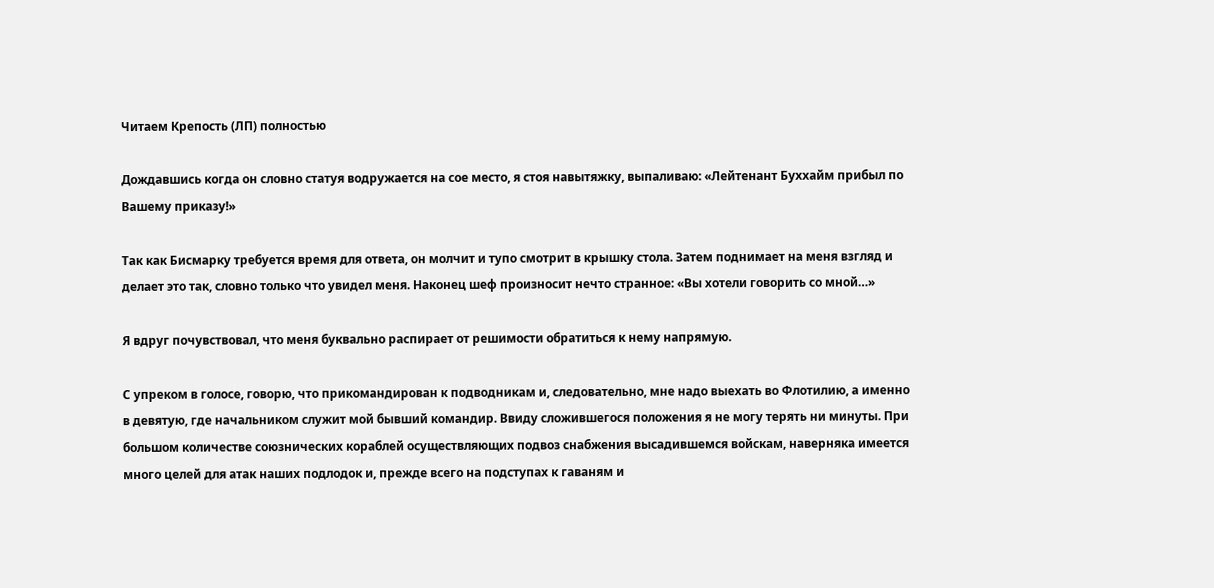Читаем Крепость (ЛП) полностью

Дождавшись когда он словно статуя водружается на сое место, я стоя навытяжку, выпаливаю: «Лейтенант Буххайм прибыл по Вашему приказу!»

Так как Бисмарку требуется время для ответа, он молчит и тупо смотрит в крышку стола. Затем поднимает на меня взгляд и делает это так, словно только что увидел меня. Наконец шеф произносит нечто странное: «Вы хотели говорить со мной…»

Я вдруг почувствовал, что меня буквально распирает от решимости обратиться к нему напрямую.

С упреком в голосе, говорю, что прикомандирован к подводникам и, следовательно, мне надо выехать во Флотилию, а именно в девятую, где начальником служит мой бывший командир. Ввиду сложившегося положения я не могу терять ни минуты. При большом количестве союзнических кораблей осуществляющих подвоз снабжения высадившемся войскам, наверняка имеется много целей для атак наших подлодок и, прежде всего на подступах к гаваням и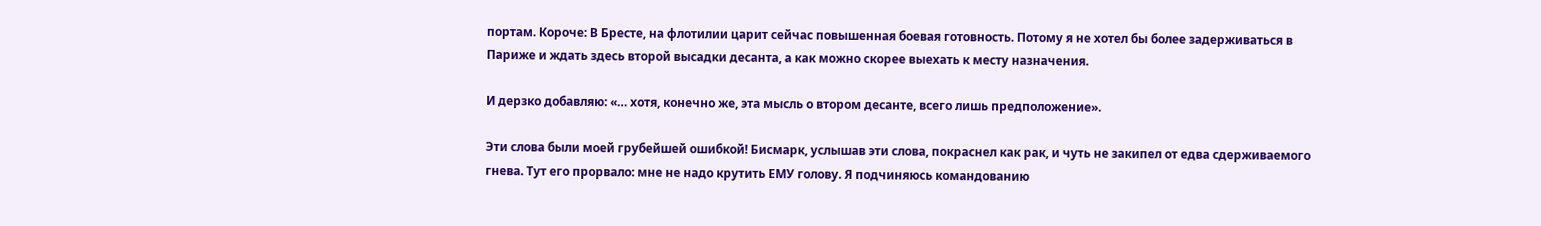портам. Короче: В Бресте, на флотилии царит сейчас повышенная боевая готовность. Потому я не хотел бы более задерживаться в Париже и ждать здесь второй высадки десанта, а как можно скорее выехать к месту назначения.

И дерзко добавляю: «… хотя, конечно же, эта мысль о втором десанте, всего лишь предположение».

Эти слова были моей грубейшей ошибкой! Бисмарк, услышав эти слова, покраснел как рак, и чуть не закипел от едва сдерживаемого гнева. Тут его прорвало: мне не надо крутить ЕМУ голову. Я подчиняюсь командованию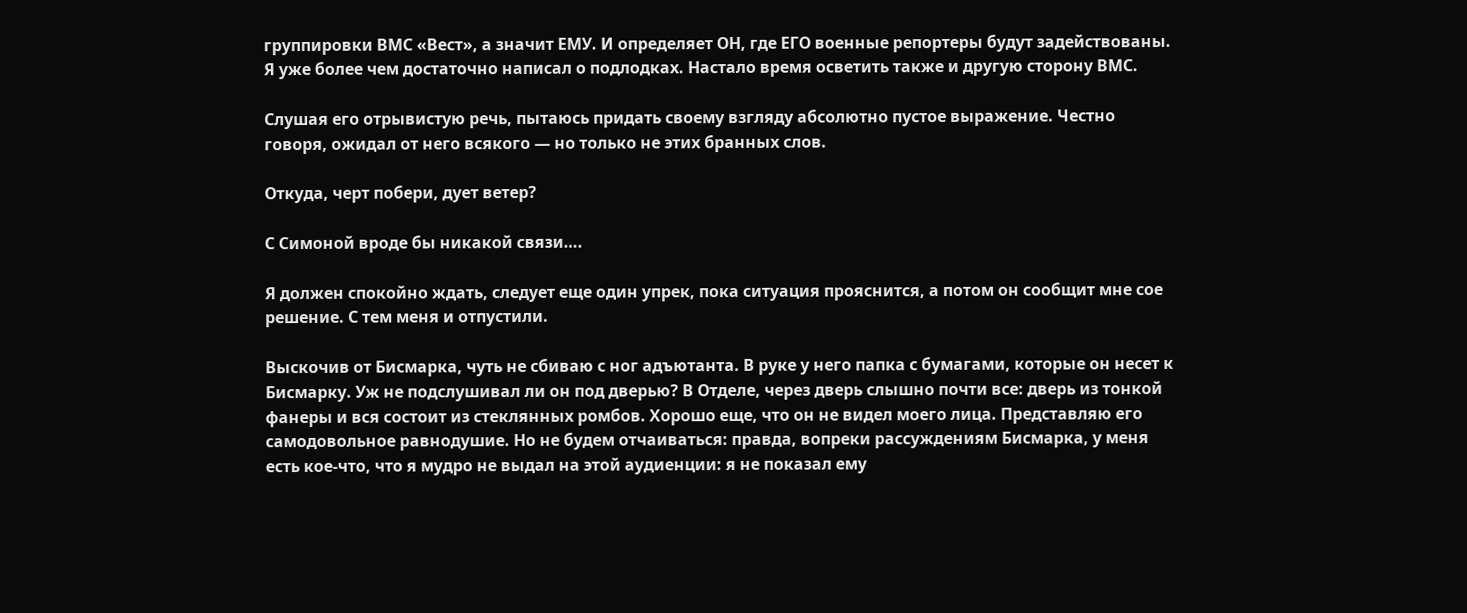группировки ВМС «Вест», а значит ЕМУ. И определяет ОН, где ЕГО военные репортеры будут задействованы. Я уже более чем достаточно написал о подлодках. Настало время осветить также и другую сторону ВМС.

Слушая его отрывистую речь, пытаюсь придать своему взгляду абсолютно пустое выражение. Честно говоря, ожидал от него всякого — но только не этих бранных слов.

Откуда, черт побери, дует ветер?

С Симоной вроде бы никакой связи….

Я должен спокойно ждать, следует еще один упрек, пока ситуация прояснится, а потом он сообщит мне сое решение. С тем меня и отпустили.

Выскочив от Бисмарка, чуть не сбиваю с ног адъютанта. В руке у него папка с бумагами, которые он несет к Бисмарку. Уж не подслушивал ли он под дверью? В Отделе, через дверь слышно почти все: дверь из тонкой фанеры и вся состоит из стеклянных ромбов. Хорошо еще, что он не видел моего лица. Представляю его самодовольное равнодушие. Но не будем отчаиваться: правда, вопреки рассуждениям Бисмарка, у меня есть кое-что, что я мудро не выдал на этой аудиенции: я не показал ему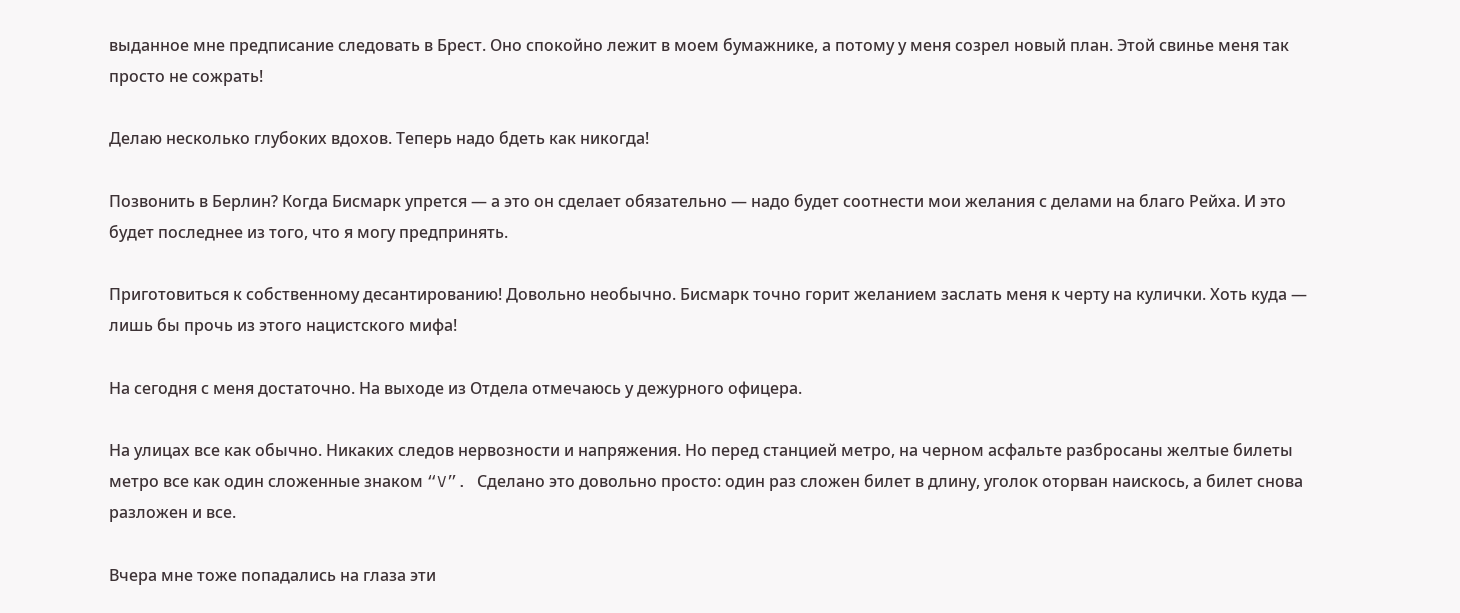выданное мне предписание следовать в Брест. Оно спокойно лежит в моем бумажнике, а потому у меня созрел новый план. Этой свинье меня так просто не сожрать!

Делаю несколько глубоких вдохов. Теперь надо бдеть как никогда!

Позвонить в Берлин? Когда Бисмарк упрется — а это он сделает обязательно — надо будет соотнести мои желания с делами на благо Рейха. И это будет последнее из того, что я могу предпринять.

Приготовиться к собственному десантированию! Довольно необычно. Бисмарк точно горит желанием заслать меня к черту на кулички. Хоть куда — лишь бы прочь из этого нацистского мифа!

На сегодня с меня достаточно. На выходе из Отдела отмечаюсь у дежурного офицера.

На улицах все как обычно. Никаких следов нервозности и напряжения. Но перед станцией метро, на черном асфальте разбросаны желтые билеты метро все как один сложенные знаком “V”. Сделано это довольно просто: один раз сложен билет в длину, уголок оторван наискось, а билет снова разложен и все.

Вчера мне тоже попадались на глаза эти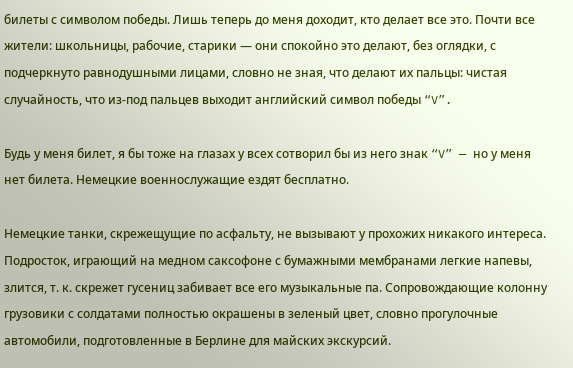билеты с символом победы. Лишь теперь до меня доходит, кто делает все это. Почти все жители: школьницы, рабочие, старики — они спокойно это делают, без оглядки, с подчеркнуто равнодушными лицами, словно не зная, что делают их пальцы: чистая случайность, что из-под пальцев выходит английский символ победы “V”.

Будь у меня билет, я бы тоже на глазах у всех сотворил бы из него знак “V” — но у меня нет билета. Немецкие военнослужащие ездят бесплатно.

Немецкие танки, скрежещущие по асфальту, не вызывают у прохожих никакого интереса. Подросток, играющий на медном саксофоне с бумажными мембранами легкие напевы, злится, т. к. скрежет гусениц забивает все его музыкальные па. Сопровождающие колонну грузовики с солдатами полностью окрашены в зеленый цвет, словно прогулочные автомобили, подготовленные в Берлине для майских экскурсий.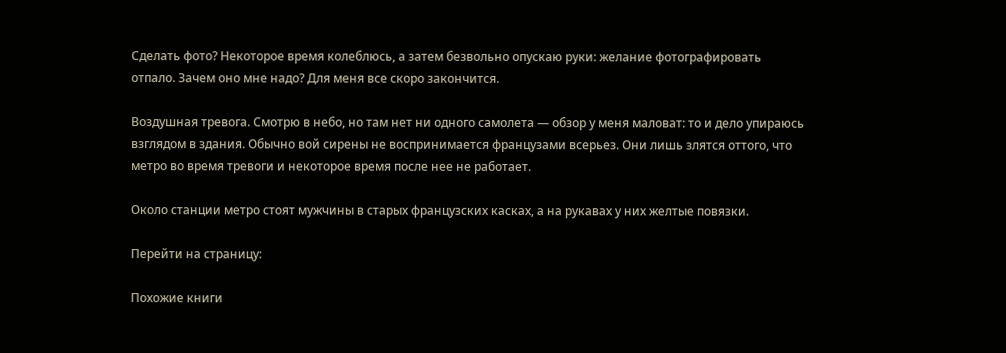Сделать фото? Некоторое время колеблюсь, а затем безвольно опускаю руки: желание фотографировать отпало. Зачем оно мне надо? Для меня все скоро закончится.

Воздушная тревога. Смотрю в небо, но там нет ни одного самолета — обзор у меня маловат: то и дело упираюсь взглядом в здания. Обычно вой сирены не воспринимается французами всерьез. Они лишь злятся оттого, что метро во время тревоги и некоторое время после нее не работает.

Около станции метро стоят мужчины в старых французских касках, а на рукавах у них желтые повязки.

Перейти на страницу:

Похожие книги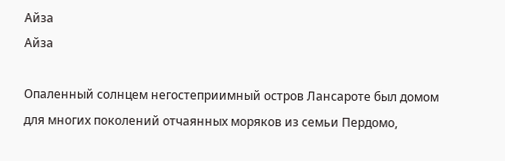Айза
Айза

Опаленный солнцем негостеприимный остров Лансароте был домом для многих поколений отчаянных моряков из семьи Пердомо,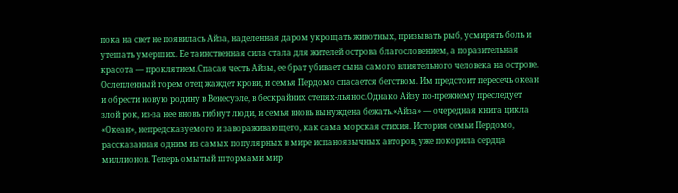пока на свет не появилась Айза, наделенная даром укрощать животных, призывать рыб, усмирять боль и утешать умерших. Ее таинственная сила стала для жителей острова благословением, а поразительная красота — проклятием.Спасая честь Айзы, ее брат убивает сына самого влиятельного человека на острове. Ослепленный горем отец жаждет крови, и семья Пердомо спасается бегством. Им предстоит пересечь океан и обрести новую родину в Венесуэле, в бескрайних степях-льянос.Однако Айзу по-прежнему преследует злой рок, из-за нее вновь гибнут люди, и семья вновь вынуждена бежать.«Айза» — очередная книга цикла «Океан», непредсказуемого и завораживающего, как сама морская стихия. История семьи Пердомо, рассказанная одним из самых популярных в мире испаноязычных авторов, уже покорила сердца миллионов. Теперь омытый штормами мир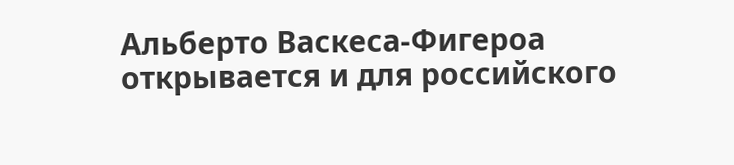Альберто Васкеса-Фигероа открывается и для российского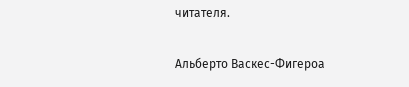читателя.

Альберто Васкес-Фигероа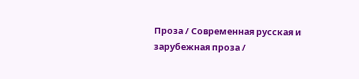Проза / Современная русская и зарубежная проза /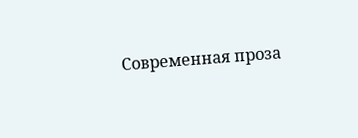Современная проза